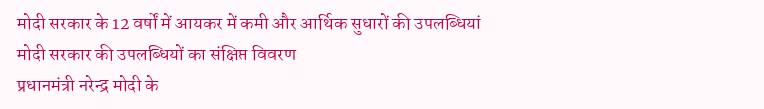मोदी सरकार के 12 वर्षों में आयकर में कमी और आर्थिक सुधारों की उपलब्धियां
मोदी सरकार की उपलब्धियों का संक्षिप्त विवरण
प्रधानमंत्री नरेन्द्र मोदी के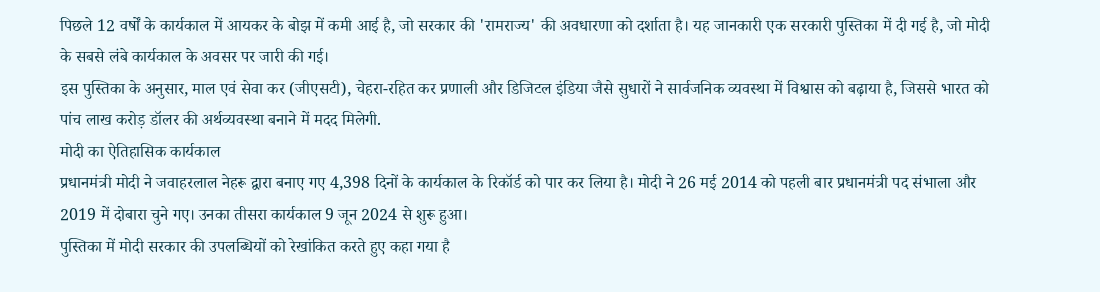पिछले 12 वर्षों के कार्यकाल में आयकर के बोझ में कमी आई है, जो सरकार की 'रामराज्य' की अवधारणा को दर्शाता है। यह जानकारी एक सरकारी पुस्तिका में दी गई है, जो मोदी के सबसे लंबे कार्यकाल के अवसर पर जारी की गई।
इस पुस्तिका के अनुसार, माल एवं सेवा कर (जीएसटी), चेहरा-रहित कर प्रणाली और डिजिटल इंडिया जैसे सुधारों ने सार्वजनिक व्यवस्था में विश्वास को बढ़ाया है, जिससे भारत को पांच लाख करोड़ डॉलर की अर्थव्यवस्था बनाने में मदद मिलेगी.
मोदी का ऐतिहासिक कार्यकाल
प्रधानमंत्री मोदी ने जवाहरलाल नेहरू द्वारा बनाए गए 4,398 दिनों के कार्यकाल के रिकॉर्ड को पार कर लिया है। मोदी ने 26 मई 2014 को पहली बार प्रधानमंत्री पद संभाला और 2019 में दोबारा चुने गए। उनका तीसरा कार्यकाल 9 जून 2024 से शुरू हुआ।
पुस्तिका में मोदी सरकार की उपलब्धियों को रेखांकित करते हुए कहा गया है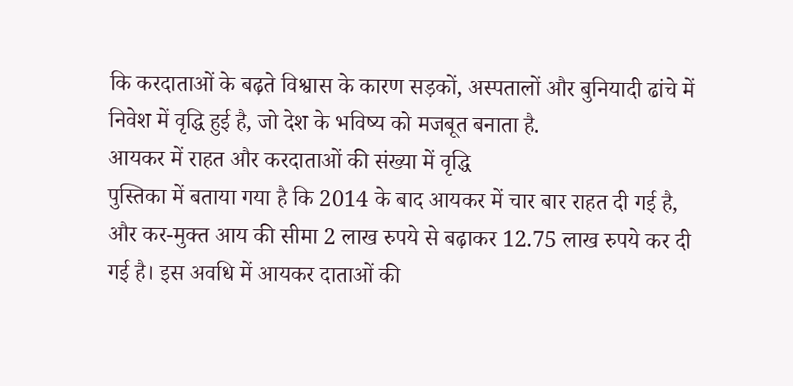कि करदाताओं के बढ़ते विश्वास के कारण सड़कों, अस्पतालों और बुनियादी ढांचे में निवेश में वृद्धि हुई है, जो देश के भविष्य को मजबूत बनाता है.
आयकर में राहत और करदाताओं की संख्या में वृद्धि
पुस्तिका में बताया गया है कि 2014 के बाद आयकर में चार बार राहत दी गई है, और कर-मुक्त आय की सीमा 2 लाख रुपये से बढ़ाकर 12.75 लाख रुपये कर दी गई है। इस अवधि में आयकर दाताओं की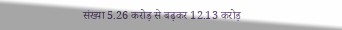संख्या 5.26 करोड़ से बढ़कर 12.13 करोड़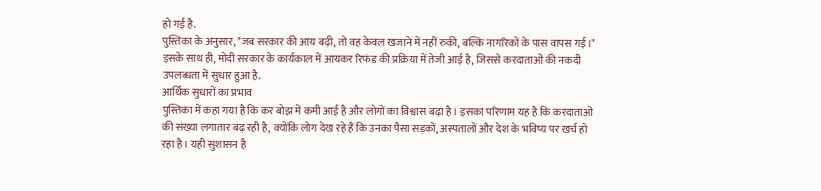हो गई है.
पुस्तिका के अनुसार, "जब सरकार की आय बढ़ी, तो वह केवल खजाने में नहीं रुकी, बल्कि नागरिकों के पास वापस गई।" इसके साथ ही, मोदी सरकार के कार्यकाल में आयकर रिफंड की प्रक्रिया में तेजी आई है, जिससे करदाताओं की नकदी उपलब्धता में सुधार हुआ है.
आर्थिक सुधारों का प्रभाव
पुस्तिका में कहा गया है कि कर बोझ में कमी आई है और लोगों का विश्वास बढ़ा है। इसका परिणाम यह है कि करदाताओं की संख्या लगातार बढ़ रही है, क्योंकि लोग देख रहे हैं कि उनका पैसा सड़कों, अस्पतालों और देश के भविष्य पर खर्च हो रहा है। यही सुशासन है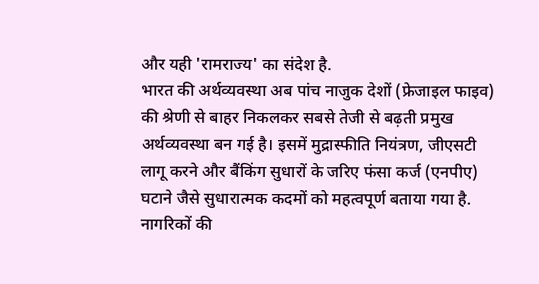और यही 'रामराज्य' का संदेश है.
भारत की अर्थव्यवस्था अब पांच नाजुक देशों (फ्रेजाइल फाइव) की श्रेणी से बाहर निकलकर सबसे तेजी से बढ़ती प्रमुख अर्थव्यवस्था बन गई है। इसमें मुद्रास्फीति नियंत्रण, जीएसटी लागू करने और बैंकिंग सुधारों के जरिए फंसा कर्ज (एनपीए) घटाने जैसे सुधारात्मक कदमों को महत्वपूर्ण बताया गया है.
नागरिकों की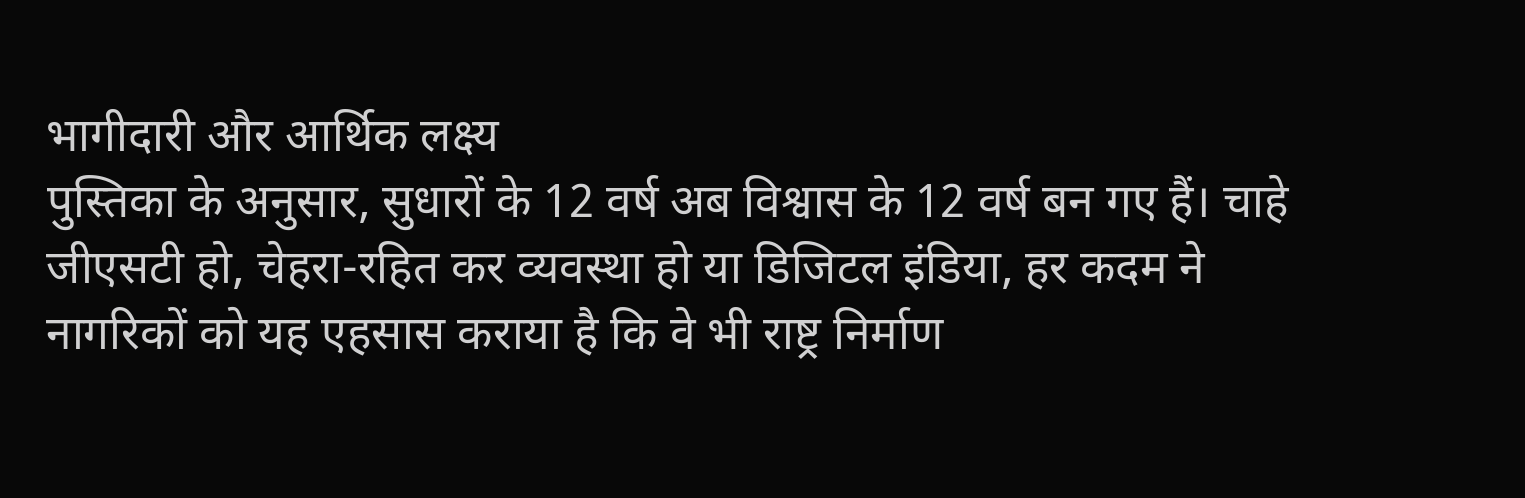भागीदारी और आर्थिक लक्ष्य
पुस्तिका के अनुसार, सुधारों के 12 वर्ष अब विश्वास के 12 वर्ष बन गए हैं। चाहे जीएसटी हो, चेहरा-रहित कर व्यवस्था हो या डिजिटल इंडिया, हर कदम ने नागरिकों को यह एहसास कराया है कि वे भी राष्ट्र निर्माण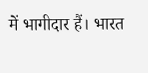में भागीदार हैं। भारत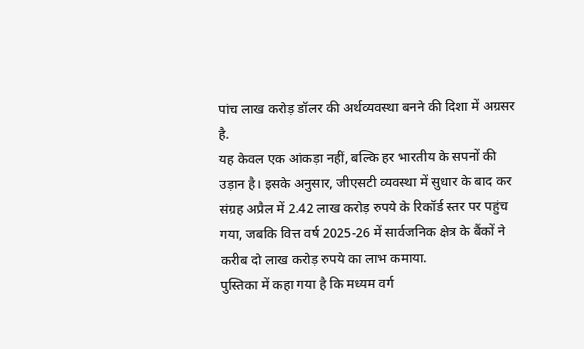पांच लाख करोड़ डॉलर की अर्थव्यवस्था बनने की दिशा में अग्रसर है.
यह केवल एक आंकड़ा नहीं, बल्कि हर भारतीय के सपनों की उड़ान है। इसके अनुसार, जीएसटी व्यवस्था में सुधार के बाद कर संग्रह अप्रैल में 2.42 लाख करोड़ रुपये के रिकॉर्ड स्तर पर पहुंच गया, जबकि वित्त वर्ष 2025-26 में सार्वजनिक क्षेत्र के बैंकों ने करीब दो लाख करोड़ रुपये का लाभ कमाया.
पुस्तिका में कहा गया है कि मध्यम वर्ग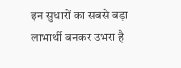इन सुधारों का सबसे बड़ा लाभार्थी बनकर उभरा है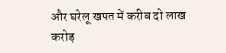और घरेलू खपत में करीब दो लाख करोड़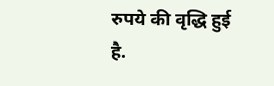रुपये की वृद्धि हुई है.